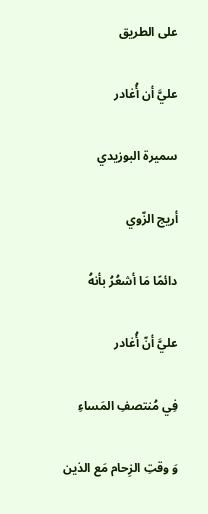على الطريق

عليَّ أن أُغادر

سميرة البوزيدي

أريج الزّوي

دائمًا مَا أشعُرُ بأنهُ

عليَّ أنّ أُغادر

فِي مُنتصفِ المَساءِ

وَ وقتِ الزِحام مَع الذين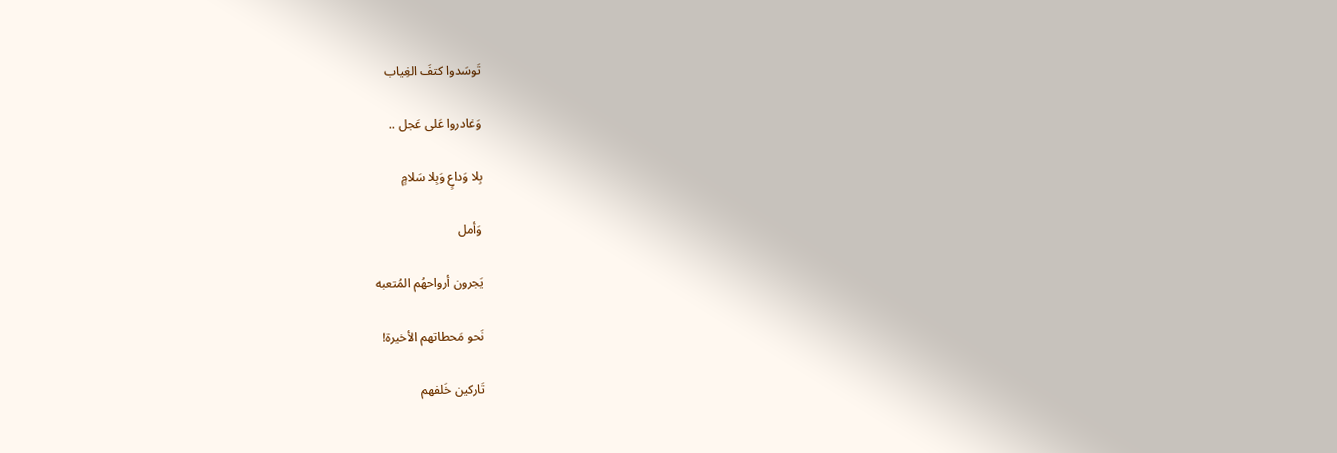تَوسَدوا كتفَ الغِياب

وَغادروا عَلى عَجل ..

بِلا وَداعٍ وَبِلا سَلامٍ

وَأمل

يَجرون أرواحهُم المُتعبه

نَحو مَحطاتهم الأخيرة!

تَاركين خَلفهم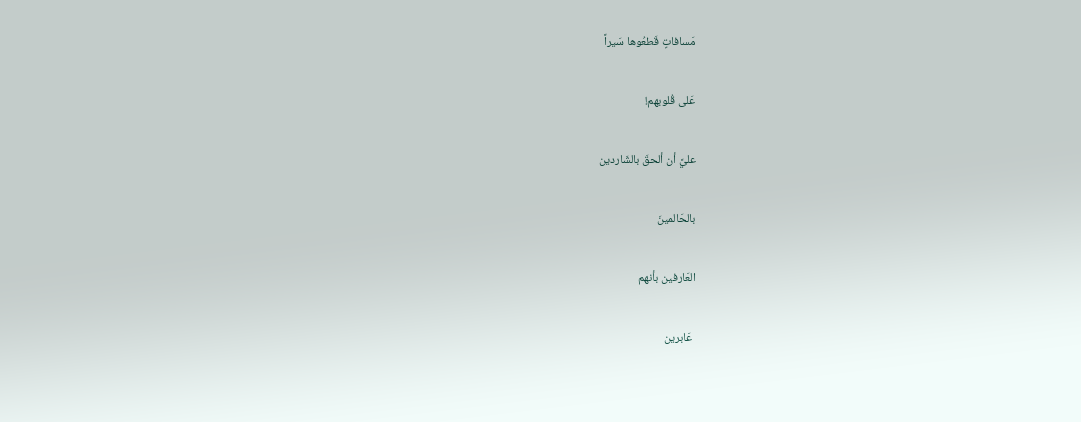مَسافاتٍ قَطعُوها سَيراً

عَلى قُلوبهم!

عليَّ أن ألحقَ بالشَاردين

بالحَالمينَ

العَارفين بأنهم

 عَابرين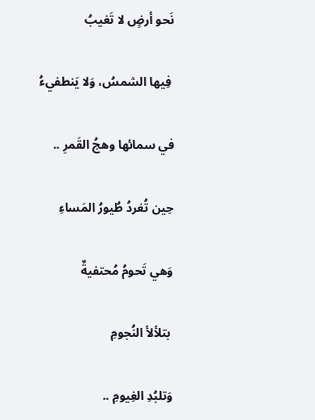نَحو أرضٍ لا تَغيبُ

 فِيها الشمسُ، وَلا يَنطفيءُ

في سمائها وهجُ القَمرِ ..

حِين تُغردُ طُيورُ المَساءِ

وَهي تَحومُ مُحتفيةٌ

 بتلألأ النُجومِ

وَتلبُدِ الغِيومِ ..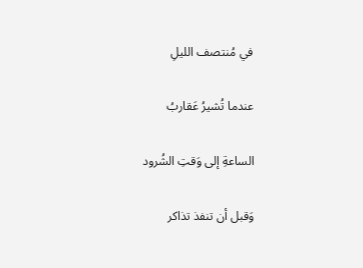في مُنتصف الليلِ

عندما تُشيرُ عَقاربُ

الساعةِ إلى وَقتِ الشُرود

وَقبل أن تنفذ تذاكر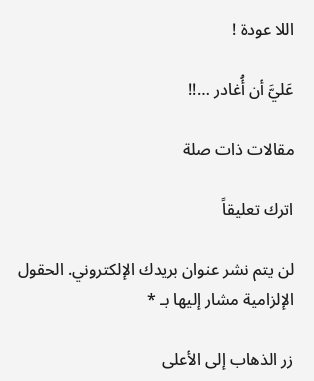اللا عودة !

عَليَّ أن أُغادر …!!

مقالات ذات صلة

اترك تعليقاً

لن يتم نشر عنوان بريدك الإلكتروني. الحقول الإلزامية مشار إليها بـ *

زر الذهاب إلى الأعلى